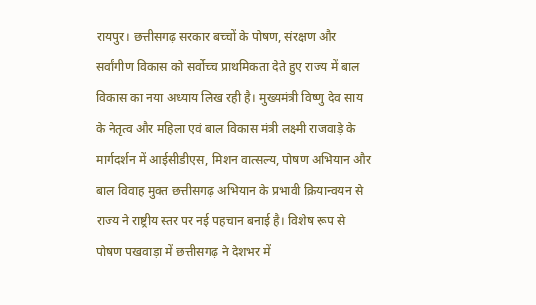रायपुर। छत्तीसगढ़ सरकार बच्चों के पोषण, संरक्षण और सर्वांगीण विकास को सर्वोच्च प्राथमिकता देते हुए राज्य में बाल विकास का नया अध्याय लिख रही है। मुख्यमंत्री विष्णु देव साय के नेतृत्व और महिला एवं बाल विकास मंत्री लक्ष्मी राजवाड़े के मार्गदर्शन में आईसीडीएस, मिशन वात्सल्य, पोषण अभियान और बाल विवाह मुक्त छत्तीसगढ़ अभियान के प्रभावी क्रियान्वयन से राज्य ने राष्ट्रीय स्तर पर नई पहचान बनाई है। विशेष रूप से पोषण पखवाड़ा में छत्तीसगढ़ ने देशभर में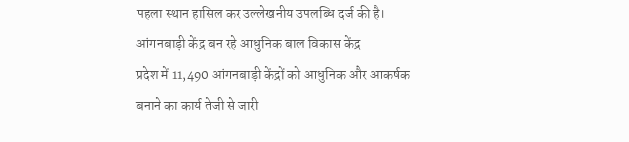पहला स्थान हासिल कर उल्लेखनीय उपलब्धि दर्ज की है।
आंगनबाड़ी केंद्र बन रहे आधुनिक बाल विकास केंद्र
प्रदेश में 11,490 आंगनबाड़ी केंद्रों को आधुनिक और आकर्षक बनाने का कार्य तेजी से जारी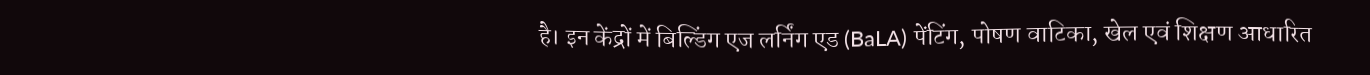है। इन केंद्रों में बिल्डिंग एज लर्निंग एड (BaLA) पेंटिंग, पोषण वाटिका, खेल एवं शिक्षण आधारित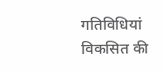गतिविधियां विकसित की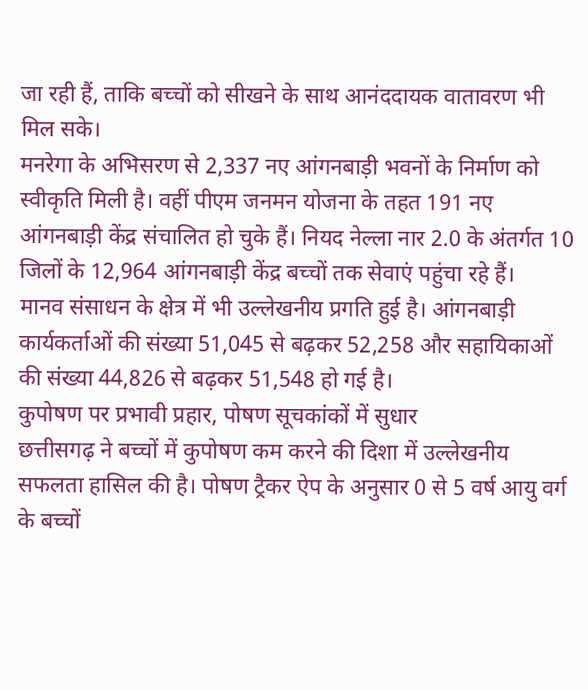जा रही हैं, ताकि बच्चों को सीखने के साथ आनंददायक वातावरण भी मिल सके।
मनरेगा के अभिसरण से 2,337 नए आंगनबाड़ी भवनों के निर्माण को स्वीकृति मिली है। वहीं पीएम जनमन योजना के तहत 191 नए आंगनबाड़ी केंद्र संचालित हो चुके हैं। नियद नेल्ला नार 2.0 के अंतर्गत 10 जिलों के 12,964 आंगनबाड़ी केंद्र बच्चों तक सेवाएं पहुंचा रहे हैं।
मानव संसाधन के क्षेत्र में भी उल्लेखनीय प्रगति हुई है। आंगनबाड़ी कार्यकर्ताओं की संख्या 51,045 से बढ़कर 52,258 और सहायिकाओं की संख्या 44,826 से बढ़कर 51,548 हो गई है।
कुपोषण पर प्रभावी प्रहार, पोषण सूचकांकों में सुधार
छत्तीसगढ़ ने बच्चों में कुपोषण कम करने की दिशा में उल्लेखनीय सफलता हासिल की है। पोषण ट्रैकर ऐप के अनुसार 0 से 5 वर्ष आयु वर्ग के बच्चों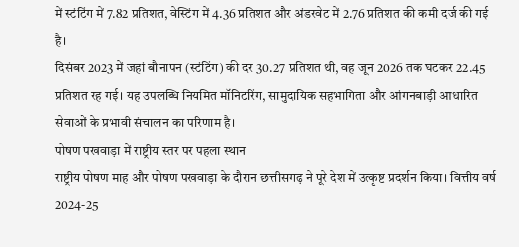में स्टंटिंग में 7.82 प्रतिशत, वेस्टिंग में 4.36 प्रतिशत और अंडरवेट में 2.76 प्रतिशत की कमी दर्ज की गई है।
दिसंबर 2023 में जहां बौनापन (स्टंटिंग) की दर 30.27 प्रतिशत थी, वह जून 2026 तक घटकर 22.45 प्रतिशत रह गई। यह उपलब्धि नियमित मॉनिटरिंग, सामुदायिक सहभागिता और आंगनबाड़ी आधारित सेवाओं के प्रभावी संचालन का परिणाम है।
पोषण पखवाड़ा में राष्ट्रीय स्तर पर पहला स्थान
राष्ट्रीय पोषण माह और पोषण पखवाड़ा के दौरान छत्तीसगढ़ ने पूरे देश में उत्कृष्ट प्रदर्शन किया। वित्तीय वर्ष 2024-25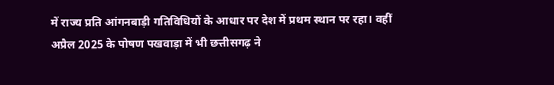में राज्य प्रति आंगनबाड़ी गतिविधियों के आधार पर देश में प्रथम स्थान पर रहा। वहीं अप्रैल 2025 के पोषण पखवाड़ा में भी छत्तीसगढ़ ने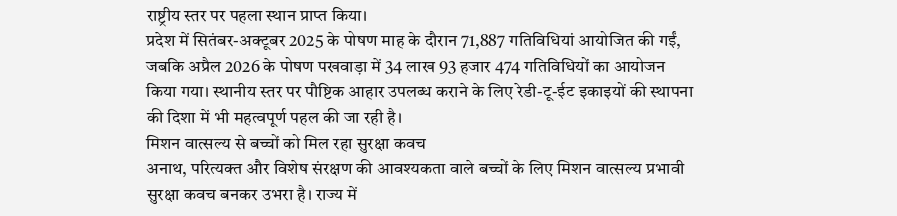राष्ट्रीय स्तर पर पहला स्थान प्राप्त किया।
प्रदेश में सितंबर-अक्टूबर 2025 के पोषण माह के दौरान 71,887 गतिविधियां आयोजित की गईं, जबकि अप्रैल 2026 के पोषण पखवाड़ा में 34 लाख 93 हजार 474 गतिविधियों का आयोजन किया गया। स्थानीय स्तर पर पौष्टिक आहार उपलब्ध कराने के लिए रेडी-टू-ईट इकाइयों की स्थापना की दिशा में भी महत्वपूर्ण पहल की जा रही है।
मिशन वात्सल्य से बच्चों को मिल रहा सुरक्षा कवच
अनाथ, परित्यक्त और विशेष संरक्षण की आवश्यकता वाले बच्चों के लिए मिशन वात्सल्य प्रभावी सुरक्षा कवच बनकर उभरा है। राज्य में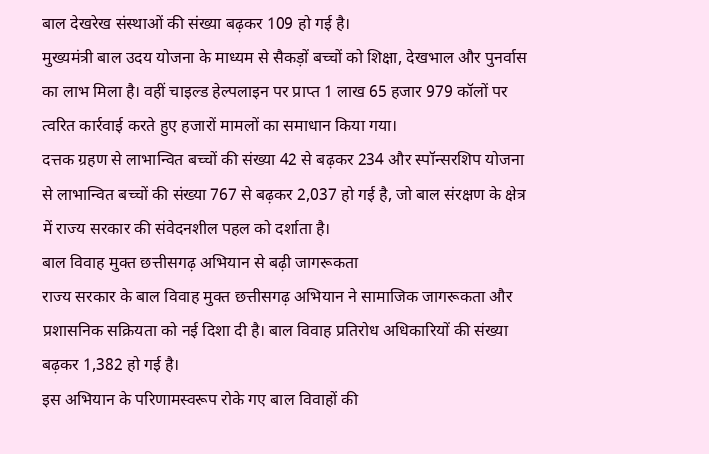बाल देखरेख संस्थाओं की संख्या बढ़कर 109 हो गई है।
मुख्यमंत्री बाल उदय योजना के माध्यम से सैकड़ों बच्चों को शिक्षा, देखभाल और पुनर्वास का लाभ मिला है। वहीं चाइल्ड हेल्पलाइन पर प्राप्त 1 लाख 65 हजार 979 कॉलों पर त्वरित कार्रवाई करते हुए हजारों मामलों का समाधान किया गया।
दत्तक ग्रहण से लाभान्वित बच्चों की संख्या 42 से बढ़कर 234 और स्पॉन्सरशिप योजना से लाभान्वित बच्चों की संख्या 767 से बढ़कर 2,037 हो गई है, जो बाल संरक्षण के क्षेत्र में राज्य सरकार की संवेदनशील पहल को दर्शाता है।
बाल विवाह मुक्त छत्तीसगढ़ अभियान से बढ़ी जागरूकता
राज्य सरकार के बाल विवाह मुक्त छत्तीसगढ़ अभियान ने सामाजिक जागरूकता और प्रशासनिक सक्रियता को नई दिशा दी है। बाल विवाह प्रतिरोध अधिकारियों की संख्या बढ़कर 1,382 हो गई है।
इस अभियान के परिणामस्वरूप रोके गए बाल विवाहों की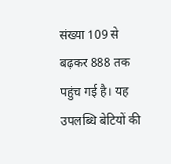संख्या 109 से बढ़कर 888 तक पहुंच गई है। यह उपलब्धि बेटियों की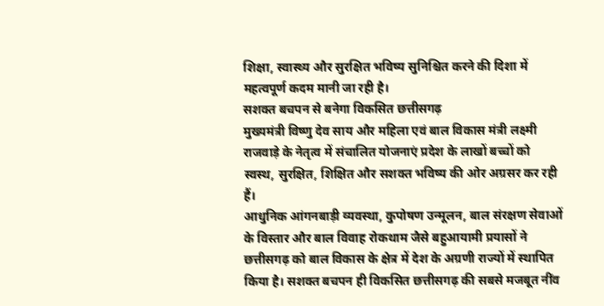शिक्षा, स्वास्थ्य और सुरक्षित भविष्य सुनिश्चित करने की दिशा में महत्वपूर्ण कदम मानी जा रही है।
सशक्त बचपन से बनेगा विकसित छत्तीसगढ़
मुख्यमंत्री विष्णु देव साय और महिला एवं बाल विकास मंत्री लक्ष्मी राजवाड़े के नेतृत्व में संचालित योजनाएं प्रदेश के लाखों बच्चों को स्वस्थ, सुरक्षित, शिक्षित और सशक्त भविष्य की ओर अग्रसर कर रही हैं।
आधुनिक आंगनबाड़ी व्यवस्था, कुपोषण उन्मूलन, बाल संरक्षण सेवाओं के विस्तार और बाल विवाह रोकथाम जैसे बहुआयामी प्रयासों ने छत्तीसगढ़ को बाल विकास के क्षेत्र में देश के अग्रणी राज्यों में स्थापित किया है। सशक्त बचपन ही विकसित छत्तीसगढ़ की सबसे मजबूत नींव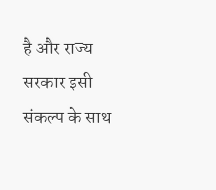है और राज्य सरकार इसी संकल्प के साथ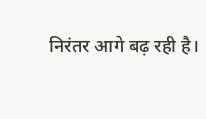निरंतर आगे बढ़ रही है।